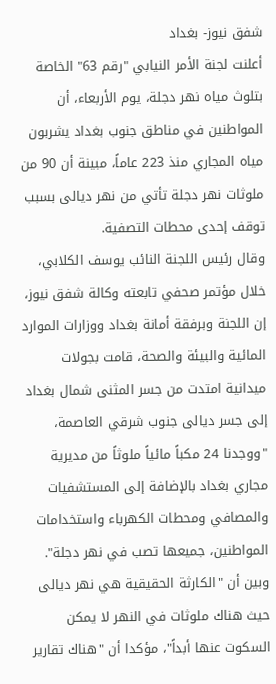شفق نيوز- بغداد
أعلنت لجنة الأمر النيابي "رقم 63" الخاصة بتلوث مياه نهر دجلة، يوم الأربعاء، أن المواطنين في مناطق جنوب بغداد يشربون مياه المجاري منذ 223 عاماً، مبينة أن 90 من ملوثات نهر دجلة تأتي من نهر ديالى بسبب توقف إحدى محطات التصفية.
وقال رئيس اللجنة النائب يوسف الكلابي، خلال مؤتمر صحفي تابعته وكالة شفق نيوز، إن اللجنة وبرفقة أمانة بغداد ووزارات الموارد المائية والبيئة والصحة، قامت بجولات ميدانية امتدت من جسر المثنى شمال بغداد إلى جسر ديالى جنوب شرقي العاصمة، "ووجدنا 24 مكباً مائياً ملوثاً من مديرية مجاري بغداد بالإضافة إلى المستشفيات والمصافي ومحطات الكهرباء واستخدامات المواطنين، جميعها تصب في نهر دجلة".
وبين أن "الكارثة الحقيقية هي نهر ديالى حيث هناك ملوثات في النهر لا يمكن السكوت عنها أبداً"، مؤكدا أن "هناك تقارير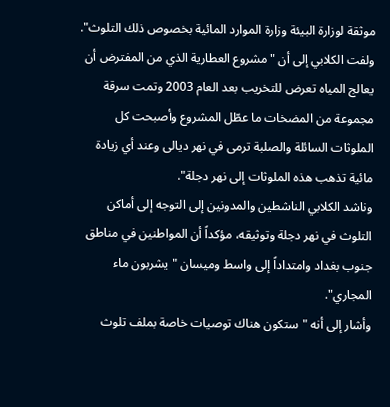موثقة لوزارة البيئة وزارة الموارد المائية بخصوص ذلك التلوث".
ولفت الكلابي إلى أن "مشروع العطارية الذي من المفترض أن يعالج المياه تعرض للتخريب بعد العام 2003 وتمت سرقة مجموعة من المضخات ما عطّل المشروع وأصبحت كل الملوثات السائلة والصلبة ترمى في نهر ديالى وعند أي زيادة مائية تذهب هذه الملوثات إلى نهر دجلة".
وناشد الكلابي الناشطين والمدونين إلى التوجه إلى أماكن التلوث في نهر دجلة وتوثيقه، مؤكداً أن المواطنين في مناطق جنوب بغداد وامتداداً إلى واسط وميسان "يشربون ماء المجاري".
وأشار إلى أنه "ستكون هناك توصيات خاصة بملف تلوث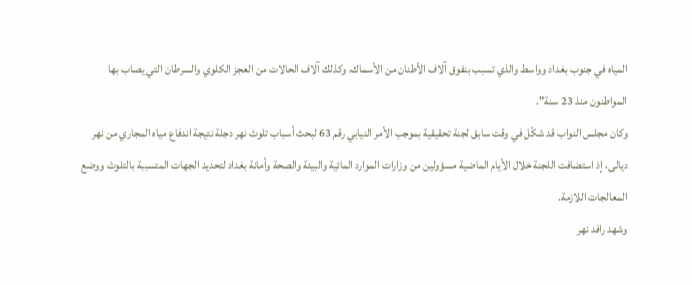المياه في جنوب بغداد وواسط والذي تسبب بنفوق آلاف الأطنان من الأسماك، وكذلك آلاف الحالات من العجز الكلوي والسرطان التي يصاب بها المواطنون منذ 23 سنة".
وكان مجلس النواب قد شكّل في وقت سابق لجنة تحقيقية بموجب الأمر النيابي رقم 63 لبحث أسباب تلوث نهر دجلة نتيجة اندفاع مياه المجاري من نهر ديالى، إذ استضافت اللجنة خلال الأيام الماضية مسؤولين من وزارات الموارد المائية والبيئة والصحة وأمانة بغداد لتحديد الجهات المتسببة بالتلوث ووضع المعالجات اللازمة.
وشهد رافد نهر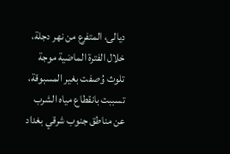ديالى، المتفرع من نهر دجلة، خلال الفترة الماضية موجة تلوث وُصفت بغير المسبوقة، تسببت بانقطاع مياه الشرب عن مناطق جنوب شرقي بغداد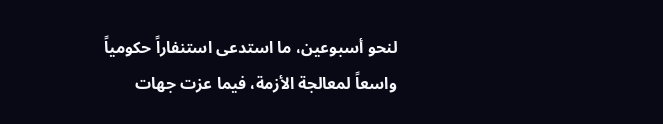لنحو أسبوعين، ما استدعى استنفاراً حكومياً واسعاً لمعالجة الأزمة، فيما عزت جهات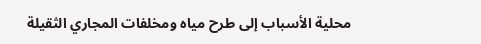محلية الأسباب إلى طرح مياه ومخلفات المجاري الثقيلة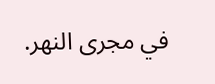في مجرى النهر.